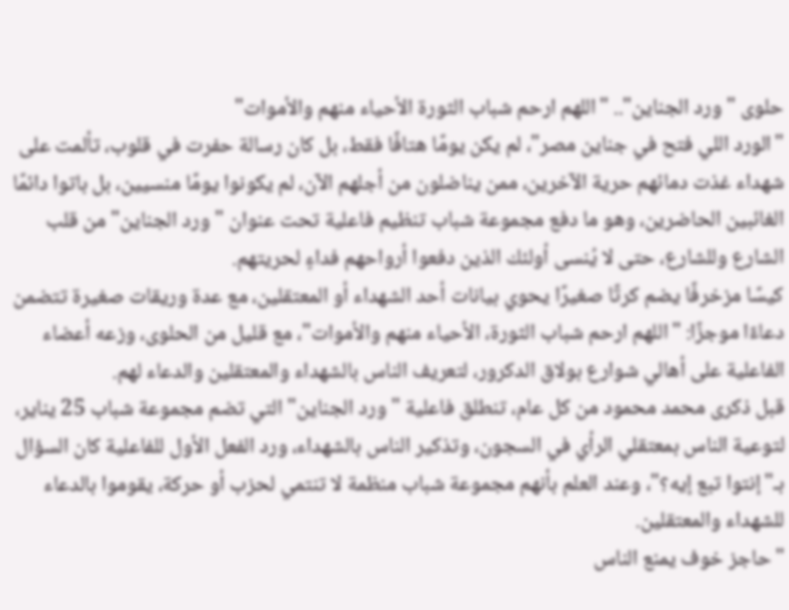حلوى "ورد الجناين".. "اللهم ارحم شباب الثورة الأحياء منهم والأموات"
"الورد اللي فتح في جناين مصر"، لم يكن يومًا هتافًا فقط، بل كان رسالة حفرت في قلوب، تألمت على شهداء غذت دمائهم حرية الآخرين، ممن يناضلون من أجلهم الآن، لم يكونوا يومًا منسيين، بل باتوا دائمًا الغائبين الحاضرين، وهو ما دفع مجموعة شباب تنظيم فاعلية تحت عنوان "ورد الجناين" من قلب الشارع وللشارع، حتى لا يُنسى أولئك الذين دفعوا أرواحهم فداءٍ لحريتهم.
كيسًا مزخرفًا يضم كرتًا صغيرًا يحوي بيانات أحد الشهداء أو المعتقلين، مع عدة وريقات صغيرة تتضمن دعاءًا موجزًا: "اللهم ارحم شباب الثورة، الأحياء منهم والأموات"، مع قليل من الحلوى، وزعه أعضاء الفاعلية على أهالي شوارع بولاق الدكرور، لتعريف الناس بالشهداء والمعتقلين والدعاء لهم.
قبل ذكرى محمد محمود من كل عام، تنطلق فاعلية "ورد الجناين" التي تضم مجموعة شباب 25 يناير، لتوعية الناس بمعتقلي الرأي في السجون، وتذكير الناس بالشهداء، ورد الفعل الأول للفاعلية كان السؤال بـ"إنتوا تبع إيه؟"، وعند العلم بأنهم مجموعة شباب منظمة لا تنتمي لحزب أو حركة، يقوموا بالدعاء للشهداء والمعتقلين.
"حاجز خوف يمنع الناس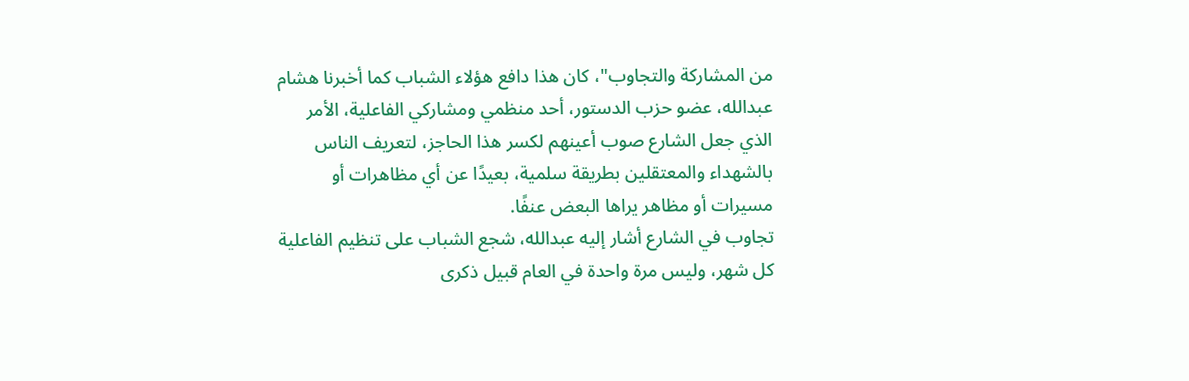من المشاركة والتجاوب"، كان هذا دافع هؤلاء الشباب كما أخبرنا هشام عبدالله، عضو حزب الدستور، أحد منظمي ومشاركي الفاعلية، الأمر الذي جعل الشارع صوب أعينهم لكسر هذا الحاجز، لتعريف الناس بالشهداء والمعتقلين بطريقة سلمية، بعيدًا عن أي مظاهرات أو مسيرات أو مظاهر يراها البعض عنفًا.
تجاوب في الشارع أشار إليه عبدالله، شجع الشباب على تنظيم الفاعلية كل شهر، وليس مرة واحدة في العام قبيل ذكرى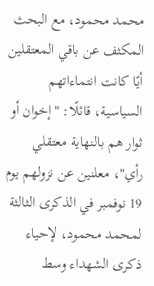محمد محمود، مع البحث المكثف عن باقي المعتقلين أيًا كانت انتماءاتهم السياسية، قائلًا: "إخوان أو ثوار هم بالنهاية معتقلي رأي"، معلنين عن نزولهم يوم 19 نوفمبر في الذكرى الثالثة لمحمد محمود، لإحياء ذكرى الشهداء وسط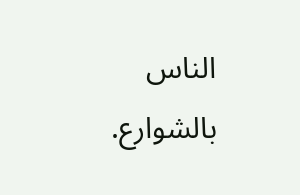الناس بالشوارع.